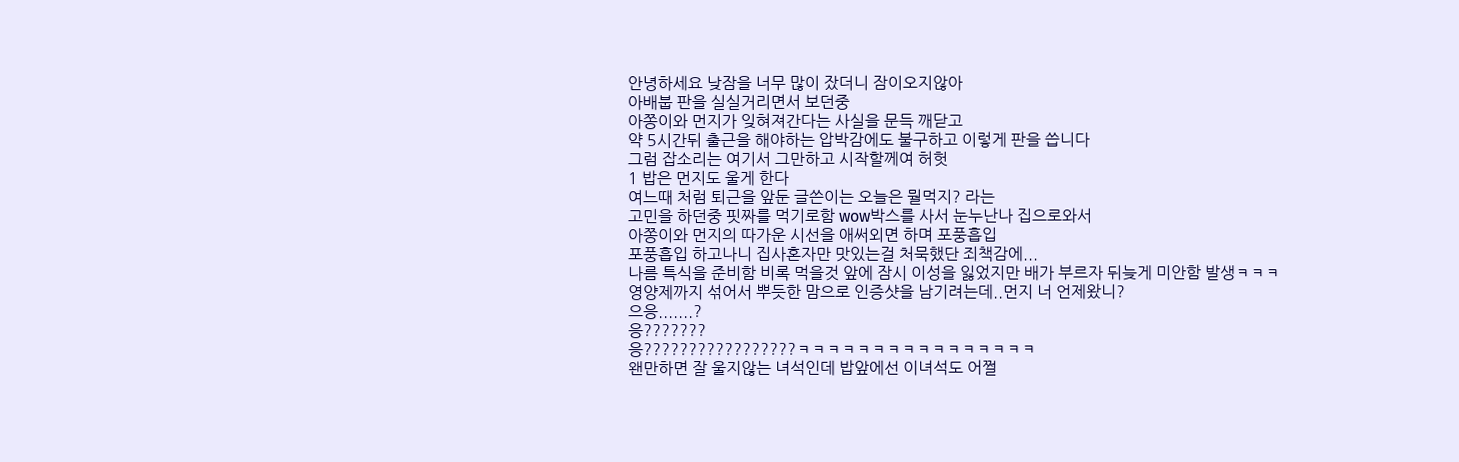안녕하세요 낮잠을 너무 많이 잤더니 잠이오지않아
아배붑 판을 실실거리면서 보던중
아쫑이와 먼지가 잊혀져간다는 사실을 문득 깨닫고
약 5시간뒤 출근을 해야하는 압박감에도 불구하고 이렇게 판을 씁니다
그럼 잡소리는 여기서 그만하고 시작할께여 허헛
1 밥은 먼지도 울게 한다
여느때 처럼 퇴근을 앞둔 글쓴이는 오늘은 뭘먹지? 라는
고민을 하던중 핏짜를 먹기로함 wow박스를 사서 눈누난나 집으로와서
아쫑이와 먼지의 따가운 시선을 애써외면 하며 포풍흡입
포풍흡입 하고나니 집사혼자만 맛있는걸 처묵했단 죄책감에...
나름 특식을 준비함 비록 먹을것 앞에 잠시 이성을 잃었지만 배가 부르자 뒤늦게 미안함 발생ㅋㅋㅋ
영양제까지 섞어서 뿌듯한 맘으로 인증샷을 남기려는데..먼지 너 언제왔니?
으응.......?
응???????
응?????????????????ㅋㅋㅋㅋㅋㅋㅋㅋㅋㅋㅋㅋㅋㅋㅋㅋ
왠만하면 잘 울지않는 녀석인데 밥앞에선 이녀석도 어쩔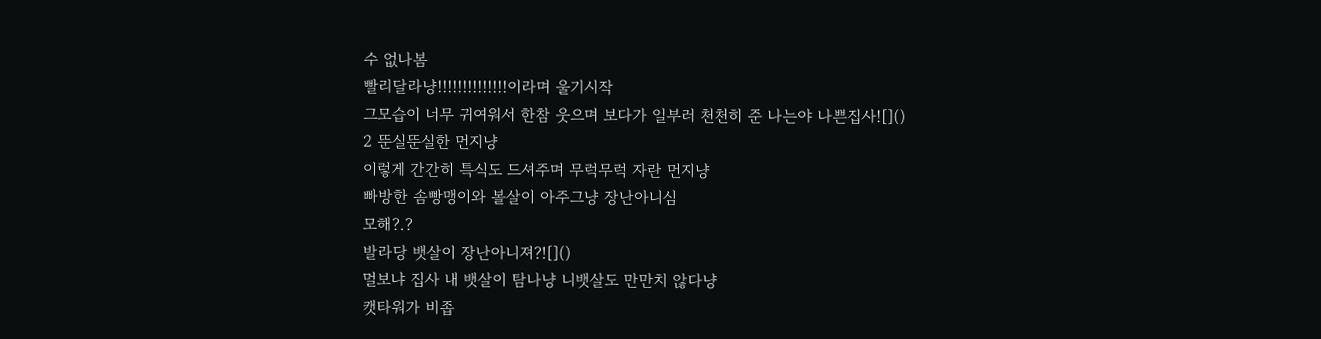수 없나봄
빨리달라냥!!!!!!!!!!!!!!이라며 울기시작
그모습이 너무 귀여워서 한참 웃으며 보다가 일부러 천천히 준 나는야 나쁜집사![]()
2 뚠실뚠실한 먼지냥
이렇게 간간히 특식도 드셔주며 무럭무럭 자란 먼지냥
빠방한 솜빵맹이와 볼살이 아주그냥 장난아니심
모해?.?
발라당 뱃살이 장난아니져?![]()
멀보냐 집사 내 뱃살이 탐나냥 니뱃살도 만만치 않다냥
캣타워가 비좁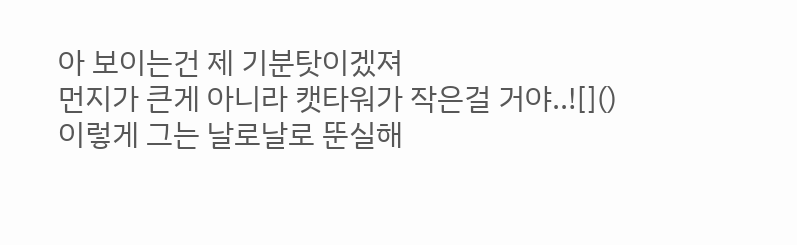아 보이는건 제 기분탓이겠져
먼지가 큰게 아니라 캣타워가 작은걸 거야..![]()
이렇게 그는 날로날로 뚠실해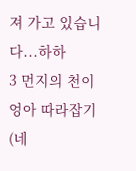져 가고 있습니다...하하
3 먼지의 천이엉아 따라잡기
(네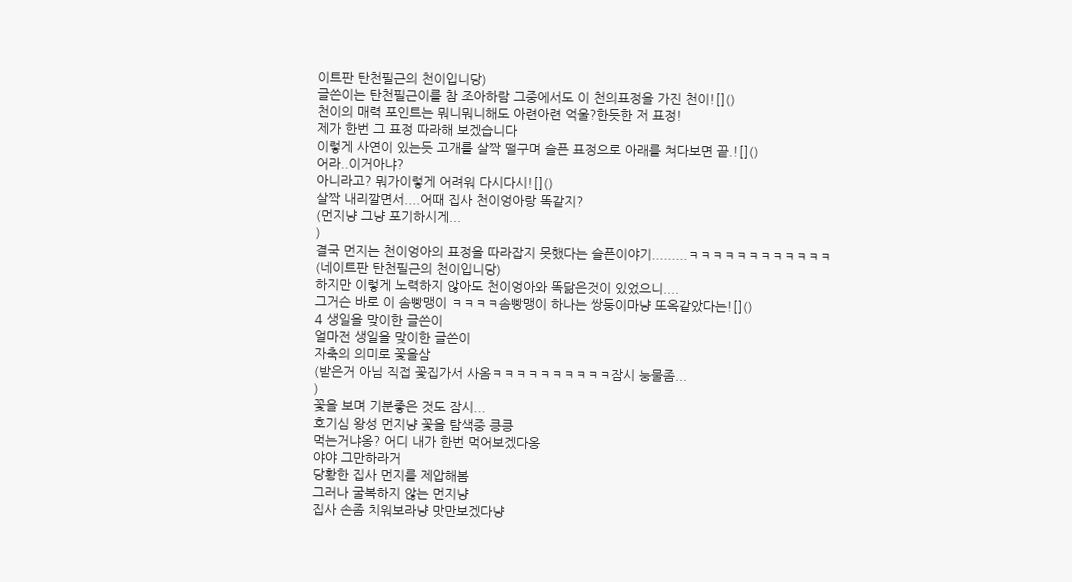이트판 탄천필근의 천이입니당)
글쓴이는 탄천필근이를 참 조아하람 그중에서도 이 천의표정을 가진 천이![]()
천이의 매력 포인트는 뭐니뭐니해도 아련아련 억울?한듯한 저 표정!
제가 한번 그 표정 따라해 보겠습니다
이렇게 사연이 있는듯 고개를 살짝 떨구며 슬픈 표정으로 아래를 쳐다보면 끝.![]()
어라..이거아냐?
아니라고? 뭐가이렇게 어려워 다시다시![]()
살짝 내리깔면서....어때 집사 천이엉아랑 똑같지?
(먼지냥 그냥 포기하시게...
)
결국 먼지는 천이엉아의 표정을 따라잡지 못했다는 슬픈이야기.........ㅋㅋㅋㅋㅋㅋㅋㅋㅋㅋㅋㅋ
(네이트판 탄천필근의 천이입니당)
하지만 이렇게 노력하지 않아도 천이엉아와 똑닮은것이 있었으니....
그거슨 바로 이 솜빵맹이 ㅋㅋㅋㅋ솜빵맹이 하나는 쌍둥이마냥 또옥같았다는![]()
4 생일을 맞이한 글쓴이
얼마전 생일을 맞이한 글쓴이
자축의 의미로 꽃을삼
(받은거 아님 직접 꽃집가서 사옴ㅋㅋㅋㅋㅋㅋㅋㅋㅋㅋ잠시 눙물좀...
)
꽃을 보며 기분좋은 것도 잠시...
호기심 왕성 먼지냥 꽃을 탐색중 킁킁
먹는거냐옹? 어디 내가 한번 먹어보겠다옹
야야 그만하라거
당황한 집사 먼지를 제압해봄
그러나 굴복하지 않는 먼지냥
집사 손좀 치워보라냥 맛만보겠다냥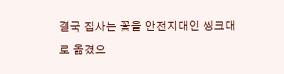결국 집사는 꽃을 안전지대인 씽크대로 옮겼으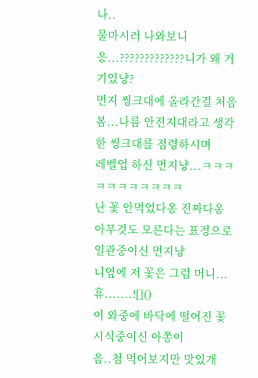나..
물마시러 나와보니 응...?????????????니가 왜 거기있냥?
먼지 씽크대에 올라간걸 처음 봄...나름 안전지대라고 생각한 씽크대를 점령하시며
레벨업 하신 먼지냥...ㅋㅋㅋㅋㅋㅋㅋㅋㅋㅋㅋ
난 꽃 안먹었다옹 진짜다옹 아무것도 모른다는 표정으로 일관중이신 먼지냥
니옆에 저 꽃은 그럼 머니...휴.......![]()
이 와중에 바닥에 떨어진 꽃 시식중이신 아쫑이
음..첨 먹어보지만 맛있개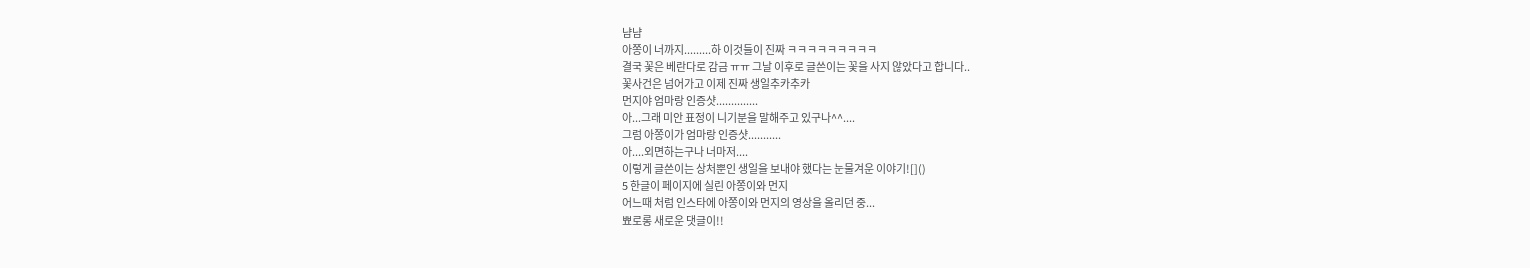냠냠
아쫑이 너까지.........하 이것들이 진짜 ㅋㅋㅋㅋㅋㅋㅋㅋㅋ
결국 꽃은 베란다로 감금 ㅠㅠ 그날 이후로 글쓴이는 꽃을 사지 않았다고 합니다..
꽃사건은 넘어가고 이제 진짜 생일추카추카
먼지야 엄마랑 인증샷..............
아...그래 미안 표정이 니기분을 말해주고 있구나^^....
그럼 아쫑이가 엄마랑 인증샷...........
아....외면하는구나 너마저....
이렇게 글쓴이는 상처뿐인 생일을 보내야 했다는 눈물겨운 이야기![]()
5 한글이 페이지에 실린 아쫑이와 먼지
어느때 처럼 인스타에 아쫑이와 먼지의 영상을 올리던 중...
뾰로롱 새로운 댓글이!!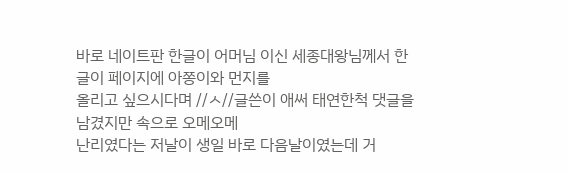바로 네이트판 한글이 어머님 이신 세종대왕님께서 한글이 페이지에 아쫑이와 먼지를
올리고 싶으시다며 //ㅅ//글쓴이 애써 태연한척 댓글을 남겼지만 속으로 오메오메
난리였다는 저날이 생일 바로 다음날이였는데 거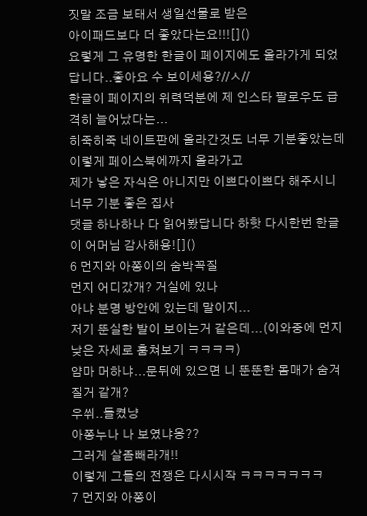짓말 조금 보태서 생일선물로 받은
아이패드보다 더 좋았다는요!!![]()
요렇게 그 유명한 한글이 페이지에도 올라가게 되었답니다..좋아요 수 보이세용?//ㅅ//
한글이 페이지의 위력덕분에 제 인스타 팔로우도 급격히 늘어났다는...
히죽히죽 네이트판에 올라간것도 너무 기분좋았는데 이렇게 페이스북에까지 올라가고
제가 낳은 자식은 아니지만 이쁘다이쁘다 해주시니 너무 기분 좋은 집사
댓글 하나하나 다 읽어봤답니다 하핫 다시한번 한글이 어머님 감사해용![]()
6 먼지와 아쫑이의 숨박꼭질
먼지 어디갔개? 거실에 있나
아냐 분명 방안에 있는데 말이지...
저기 뚠실한 발이 보이는거 같은데...(이와중에 먼지 낮은 자세로 훔쳐보기 ㅋㅋㅋㅋ)
얌마 머하냐...문뒤에 있으면 니 뚠뚠한 몸매가 숨겨질거 같개?
우쒸..들켰냥
아쫑누나 나 보였냐옹??
그러게 살좀빼라개!!
이렇게 그들의 전쟁은 다시시작 ㅋㅋㅋㅋㅋㅋㅋ
7 먼지와 아쫑이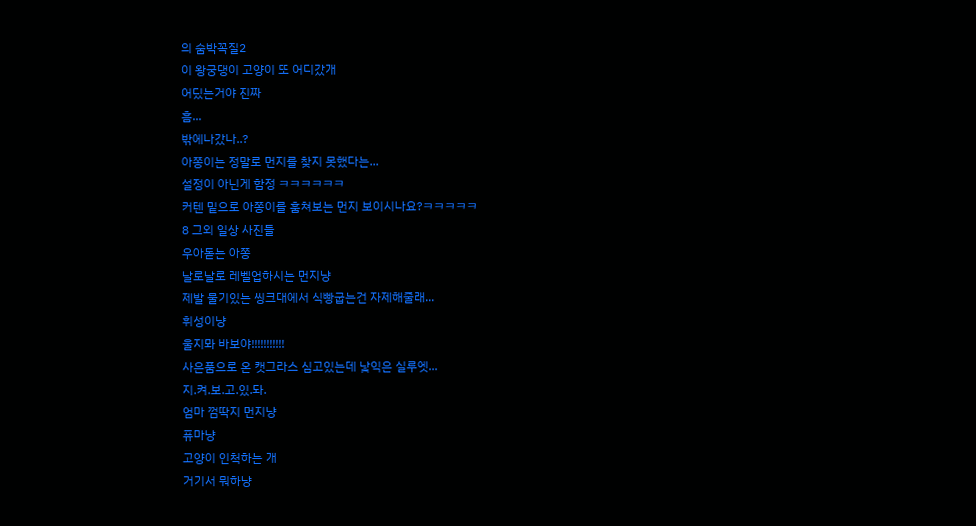의 숨박꼭질2
이 왕궁댕이 고양이 또 어디갔개
어딨는거야 진짜
흠...
밖에나갔나..?
아쫑이는 정말로 먼지를 찾지 못했다는...
설정이 아닌게 함정 ㅋㅋㅋㅋㅋㅋ
커텐 밑으로 아쫑이를 훔쳐보는 먼지 보이시나요?ㅋㅋㅋㅋㅋ
8 그외 일상 사진들
우아돋는 아쫑
날로날로 레벨업하시는 먼지냥
제발 물기있는 씽크대에서 식빵굽는건 자제해줄래...
휘성이냥
울지뫄 바보야!!!!!!!!!!!
사은품으로 온 캣그라스 심고있는데 낯익은 실루엣...
지.켜.보.고.있.돠.
엄마 껌딱지 먼지냥
퓨마냥
고양이 인척하는 개
거기서 뭐하냥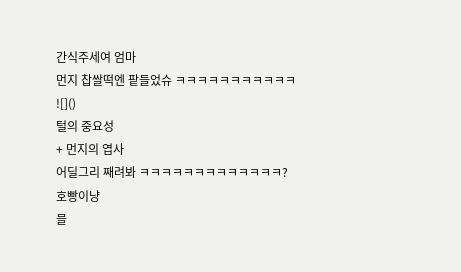간식주세여 엄마
먼지 찹쌀떡엔 팥들었슈 ㅋㅋㅋㅋㅋㅋㅋㅋㅋㅋㅋ
![]()
털의 중요성
+ 먼지의 엽사
어딜그리 째려봐 ㅋㅋㅋㅋㅋㅋㅋㅋㅋㅋㅋㅋㅋ?
호빵이냥
믈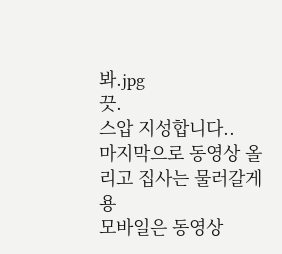봐.jpg
끗.
스압 지성합니다..
마지막으로 동영상 올리고 집사는 물러갈게용
모바일은 동영상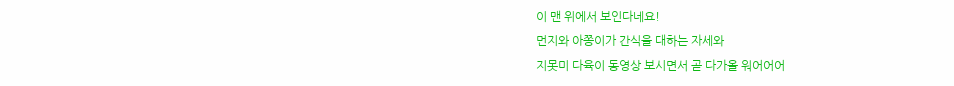이 맨 위에서 보인다네요!
먼지와 아쫑이가 간식을 대하는 자세와
지못미 다육이 동영상 보시면서 곧 다가올 워어어어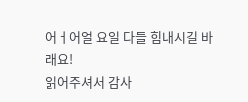어ㅓ어얼 요일 다들 힘내시길 바래요!
읽어주셔서 감사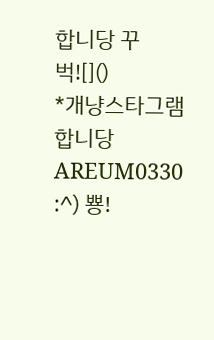합니당 꾸벅![]()
*개냥스타그램 합니당
AREUM0330 :^) 뿅!